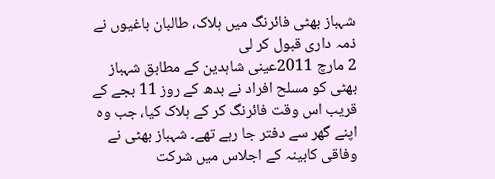شہباز بھٹی فائرنگ میں ہلاک، طالبان باغیوں نے ذمہ داری قبول کر لی
2 مارچ 2011عینی شاہدین کے مطابق شہباز بھٹی کو مسلح افراد نے بدھ کے روز 11 بجے کے قریب اس وقت فائرنگ کر کے ہلاک کیا، جب وہ اپنے گھر سے دفتر جا رہے تھے۔ شہباز بھٹی نے وفاقی کابینہ کے اجلاس میں شرکت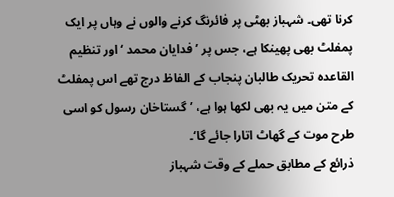کرنا تھی۔ شہباز بھٹی پر فائرنگ کرنے والوں نے وہاں پر ایک پمفلٹ بھی پھینکا ہے، جس پر ’ فدایان محمد ‘ اور تنظیم القاعدہ تحریک طالبان پنجاب کے الفاظ درج تھے اس پمفلٹ کے متن میں یہ بھی لکھا ہوا ہے، ’گستاخان رسول کو اسی طرح موت کے گھاٹ اتارا جائے گا‘۔
ذرائع کے مطابق حملے کے وقت شہباز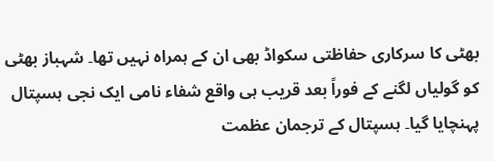بھٹی کا سرکاری حفاظتی سکواڈ بھی ان کے ہمراہ نہیں تھا۔ شہباز بھٹی کو گولیاں لگنے کے فوراً بعد قریب ہی واقع شفاء نامی ایک نجی ہسپتال پہنچایا گیا۔ ہسپتال کے ترجمان عظمت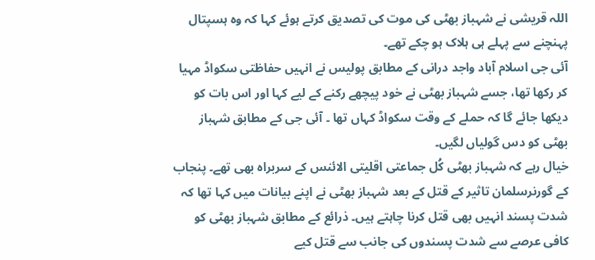اللہ قریشی نے شہباز بھٹی کی موت کی تصدیق کرتے ہوئے کہا کہ وہ ہسپتال پہنچنے سے پہلے ہی ہلاک ہو چکے تھے۔
آئی جی اسلام آباد واجد درانی کے مطابق پولیس نے انہیں حفاظتی سکواڈ مہیا کر رکھا تھا، جسے شہباز بھٹی نے خود پیچھے رکنے کے لیے کہا اور اس بات کو دیکھا جائے گا کہ حملے کے وقت سکواڈ کہاں تھا ۔ آئی جی کے مطابق شہباز بھٹی کو دس گولیاں لگیں۔
خیال رہے کہ شہباز بھٹی کُل جماعتی اقلیتی الائنس کے سربراہ بھی تھے۔ پنجاب کے گورنرسلمان تاثیر کے قتل کے بعد شہباز بھٹی نے اپنے بیانات میں کہا تھا کہ شدت پسند انہیں بھی قتل کرنا چاہتے ہیں۔ ذرائع کے مطابق شہباز بھٹی کو کافی عرصے سے شدت پسندوں کی جانب سے قتل کیے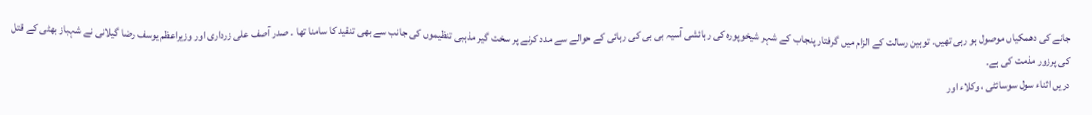جانے کی دھمکیاں موصول ہو رہی تھیں۔ توہین رسالت کے الزام میں گرفتار پنجاب کے شہر شیخوپورہ کی رہائشی آسیہ بی بی کی رہائی کے حوالے سے مدد کرنے پر سخت گیر مذہبی تنظیموں کی جانب سے بھی تنقید کا سامنا تھا ۔ صدر آصف علی زرداری اور وزیراعظم یوسف رضا گیلانی نے شہباز بھٹی کے قتل کی پرزور مذمت کی ہے۔
دریں اثناء سول سوسائٹی ، وکلاء اور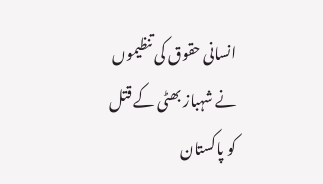انسانی حقوق کی تنظیموں نے شہباز بھٹی کے قتل کو پاکستان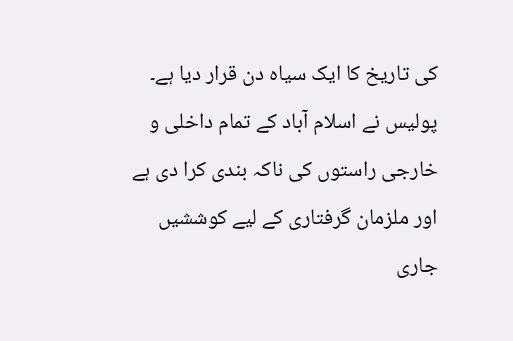کی تاریخ کا ایک سیاہ دن قرار دیا ہے۔ پولیس نے اسلام آباد کے تمام داخلی و خارجی راستوں کی ناکہ بندی کرا دی ہے اور ملزمان گرفتاری کے لیے کوششیں جاری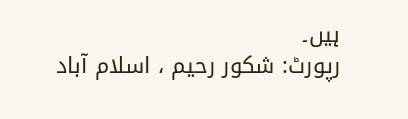ہیں۔
رپورٹ: شکور رحیم ، اسلام آباد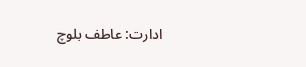ادارت: عاطف بلوچ